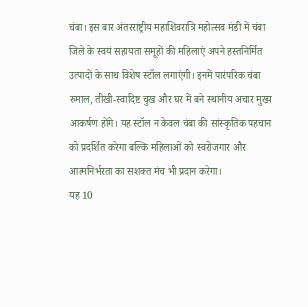चंबा। इस बार अंतरराष्ट्रीय महाशिवरात्रि महोत्सव मंडी में चंबा जिले के स्वयं सहायता समूहों की महिलाएं अपने हस्तनिर्मित उत्पादों के साथ विशेष स्टॉल लगाएंगी। इनमें पारंपरिक चंबा रुमाल, तीखी-स्वादिष्ट चुख और घर में बने स्थानीय अचार मुख्य आकर्षण होंगे। यह स्टॉल न केवल चंबा की सांस्कृतिक पहचान को प्रदर्शित करेगा बल्कि महिलाओं को स्वरोजगार और आत्मनिर्भरता का सशक्त मंच भी प्रदान करेगा।
यह 10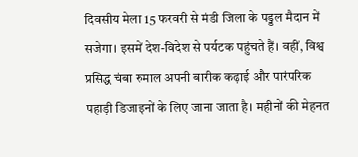दिवसीय मेला 15 फरवरी से मंडी जिला के पड्डल मैदान में सजेगा। इसमें देश-विदेश से पर्यटक पहुंचते हैं। वहीं, विश्व प्रसिद्ध चंबा रुमाल अपनी बारीक कढ़ाई और पारंपरिक पहाड़ी डिजाइनों के लिए जाना जाता है। महीनों की मेहनत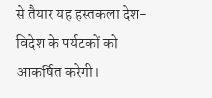से तैयार यह हस्तकला देश-विदेश के पर्यटकों को आकर्षित करेगी।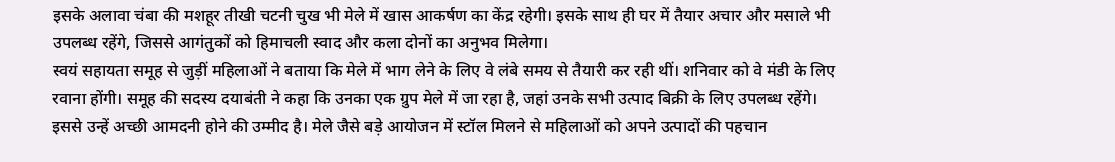इसके अलावा चंबा की मशहूर तीखी चटनी चुख भी मेले में खास आकर्षण का केंद्र रहेगी। इसके साथ ही घर में तैयार अचार और मसाले भी उपलब्ध रहेंगे, जिससे आगंतुकों को हिमाचली स्वाद और कला दोनों का अनुभव मिलेगा।
स्वयं सहायता समूह से जुड़ीं महिलाओं ने बताया कि मेले में भाग लेने के लिए वे लंबे समय से तैयारी कर रही थीं। शनिवार को वे मंडी के लिए रवाना होंगी। समूह की सदस्य दयाबंती ने कहा कि उनका एक ग्रुप मेले में जा रहा है, जहां उनके सभी उत्पाद बिक्री के लिए उपलब्ध रहेंगे। इससे उन्हें अच्छी आमदनी होने की उम्मीद है। मेले जैसे बड़े आयोजन में स्टॉल मिलने से महिलाओं को अपने उत्पादों की पहचान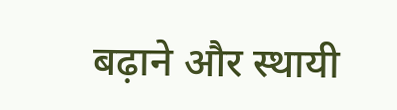बढ़ाने और स्थायी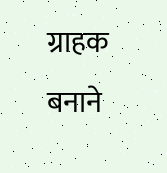ग्राहक बनाने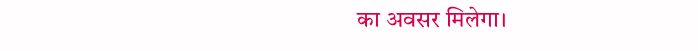का अवसर मिलेगा।